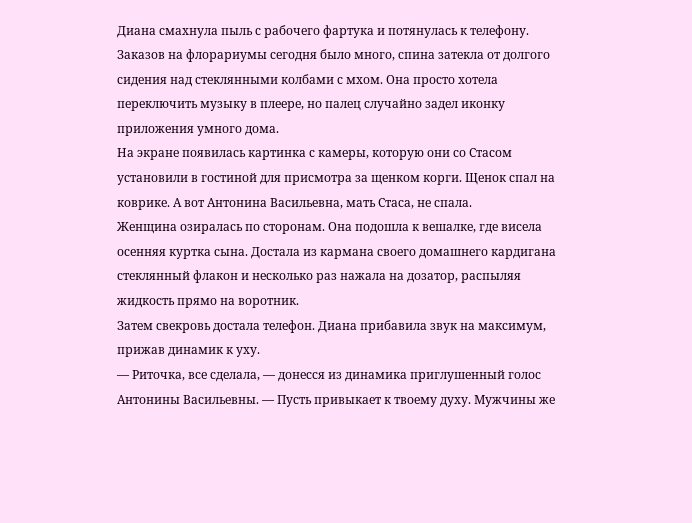Диана смахнула пыль с рабочего фартука и потянулась к телефону. Заказов на флорариумы сегодня было много, спина затекла от долгого сидения над стеклянными колбами с мхом. Она просто хотела переключить музыку в плеере, но палец случайно задел иконку приложения умного дома.
На экране появилась картинка с камеры, которую они со Стасом установили в гостиной для присмотра за щенком корги. Щенок спал на коврике. А вот Антонина Васильевна, мать Стаса, не спала.
Женщина озиралась по сторонам. Она подошла к вешалке, где висела осенняя куртка сына. Достала из кармана своего домашнего кардигана стеклянный флакон и несколько раз нажала на дозатор, распыляя жидкость прямо на воротник.
Затем свекровь достала телефон. Диана прибавила звук на максимум, прижав динамик к уху.
— Риточка, все сделала, — донесся из динамика приглушенный голос Антонины Васильевны. — Пусть привыкает к твоему духу. Мужчины же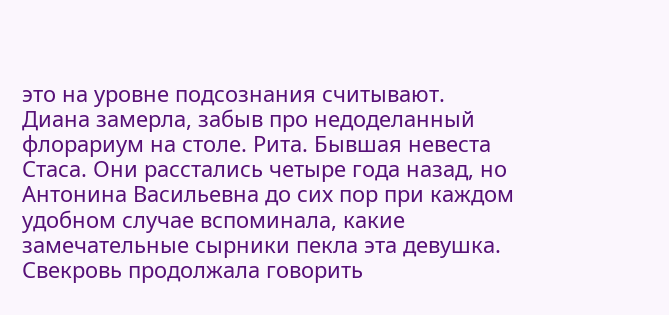это на уровне подсознания считывают.
Диана замерла, забыв про недоделанный флорариум на столе. Рита. Бывшая невеста Стаса. Они расстались четыре года назад, но Антонина Васильевна до сих пор при каждом удобном случае вспоминала, какие замечательные сырники пекла эта девушка.
Свекровь продолжала говорить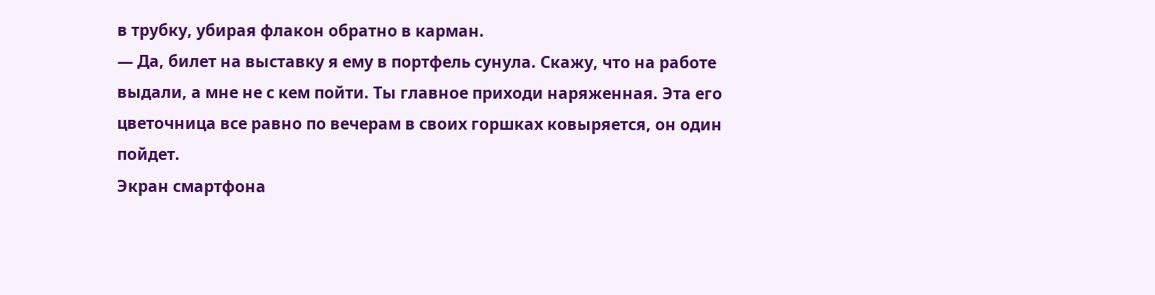в трубку, убирая флакон обратно в карман.
— Да, билет на выставку я ему в портфель сунула. Скажу, что на работе выдали, а мне не с кем пойти. Ты главное приходи наряженная. Эта его цветочница все равно по вечерам в своих горшках ковыряется, он один пойдет.
Экран смартфона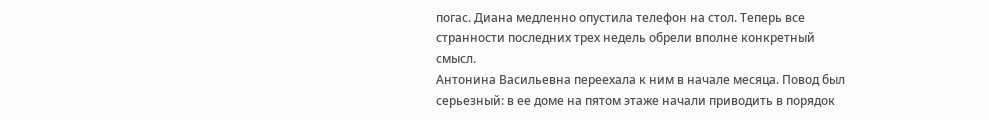погас. Диана медленно опустила телефон на стол. Теперь все странности последних трех недель обрели вполне конкретный смысл.
Антонина Васильевна переехала к ним в начале месяца. Повод был серьезный: в ее доме на пятом этаже начали приводить в порядок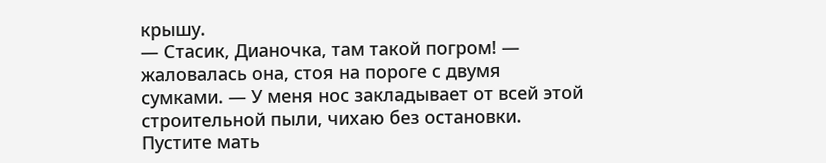крышу.
— Стасик, Дианочка, там такой погром! — жаловалась она, стоя на пороге с двумя сумками. — У меня нос закладывает от всей этой строительной пыли, чихаю без остановки. Пустите мать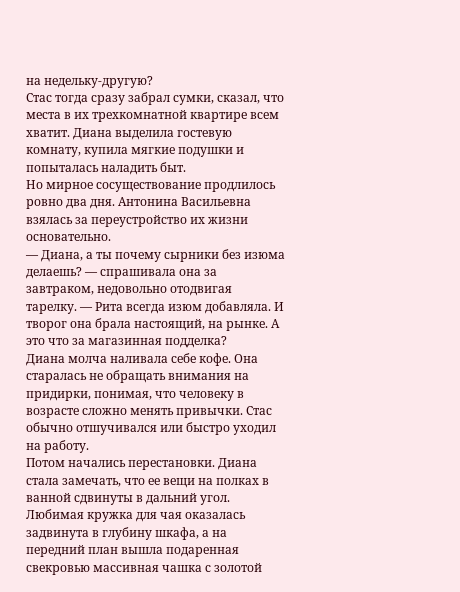на недельку-другую?
Стас тогда сразу забрал сумки, сказал, что места в их трехкомнатной квартире всем хватит. Диана выделила гостевую комнату, купила мягкие подушки и попыталась наладить быт.
Но мирное сосуществование продлилось ровно два дня. Антонина Васильевна взялась за переустройство их жизни основательно.
— Диана, а ты почему сырники без изюма делаешь? — спрашивала она за завтраком, недовольно отодвигая тарелку. — Рита всегда изюм добавляла. И творог она брала настоящий, на рынке. А это что за магазинная подделка?
Диана молча наливала себе кофе. Она старалась не обращать внимания на придирки, понимая, что человеку в возрасте сложно менять привычки. Стас обычно отшучивался или быстро уходил на работу.
Потом начались перестановки. Диана стала замечать, что ее вещи на полках в ванной сдвинуты в дальний угол. Любимая кружка для чая оказалась задвинута в глубину шкафа, а на передний план вышла подаренная свекровью массивная чашка с золотой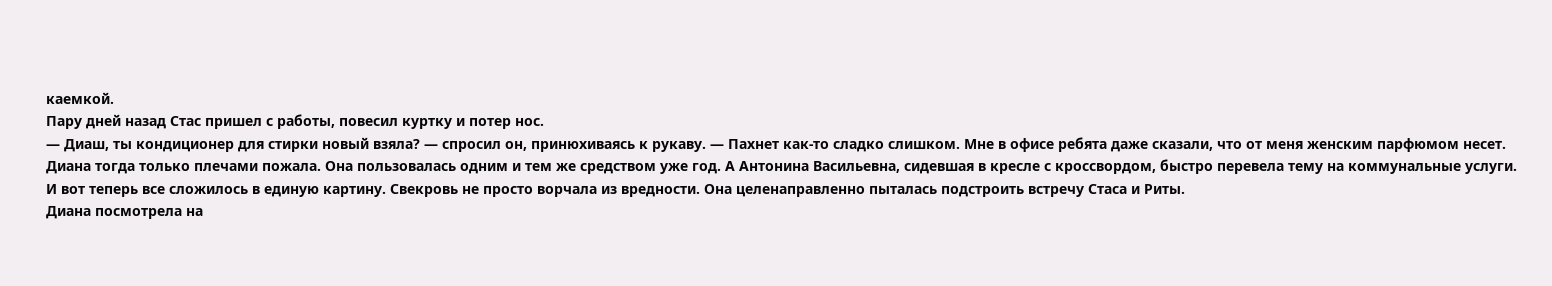каемкой.
Пару дней назад Стас пришел с работы, повесил куртку и потер нос.
— Диаш, ты кондиционер для стирки новый взяла? — спросил он, принюхиваясь к рукаву. — Пахнет как-то сладко слишком. Мне в офисе ребята даже сказали, что от меня женским парфюмом несет.
Диана тогда только плечами пожала. Она пользовалась одним и тем же средством уже год. А Антонина Васильевна, сидевшая в кресле с кроссвордом, быстро перевела тему на коммунальные услуги.
И вот теперь все сложилось в единую картину. Свекровь не просто ворчала из вредности. Она целенаправленно пыталась подстроить встречу Стаса и Риты.
Диана посмотрела на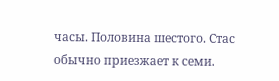часы. Половина шестого. Стас обычно приезжает к семи.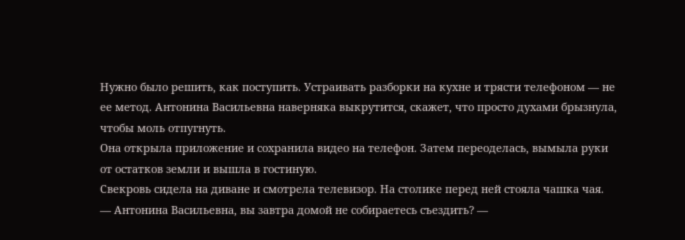Нужно было решить, как поступить. Устраивать разборки на кухне и трясти телефоном — не ее метод. Антонина Васильевна наверняка выкрутится, скажет, что просто духами брызнула, чтобы моль отпугнуть.
Она открыла приложение и сохранила видео на телефон. Затем переоделась, вымыла руки от остатков земли и вышла в гостиную.
Свекровь сидела на диване и смотрела телевизор. На столике перед ней стояла чашка чая.
— Антонина Васильевна, вы завтра домой не собираетесь съездить? —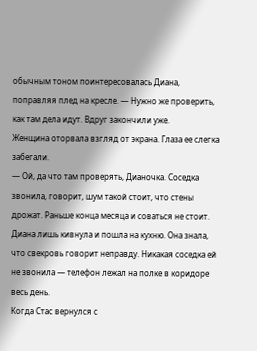обычным тоном поинтересовалась Диана, поправляя плед на кресле. — Нужно же проверить, как там дела идут. Вдруг закончили уже.
Женщина оторвала взгляд от экрана. Глаза ее слегка забегали.
— Ой, да что там проверять, Дианочка. Соседка звонила, говорит, шум такой стоит, что стены дрожат. Раньше конца месяца и соваться не стоит.
Диана лишь кивнула и пошла на кухню. Она знала, что свекровь говорит неправду. Никакая соседка ей не звонила — телефон лежал на полке в коридоре весь день.
Когда Стас вернулся с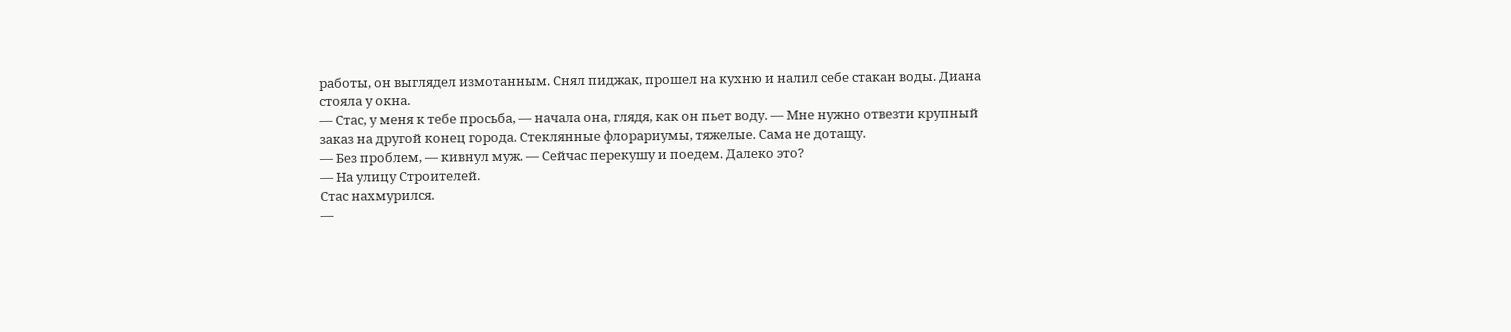работы, он выглядел измотанным. Снял пиджак, прошел на кухню и налил себе стакан воды. Диана стояла у окна.
— Стас, у меня к тебе просьба, — начала она, глядя, как он пьет воду. — Мне нужно отвезти крупный заказ на другой конец города. Стеклянные флорариумы, тяжелые. Сама не дотащу.
— Без проблем, — кивнул муж. — Сейчас перекушу и поедем. Далеко это?
— На улицу Строителей.
Стас нахмурился.
—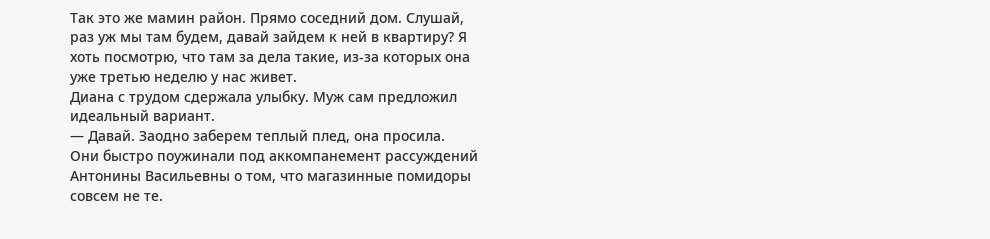Так это же мамин район. Прямо соседний дом. Слушай, раз уж мы там будем, давай зайдем к ней в квартиру? Я хоть посмотрю, что там за дела такие, из-за которых она уже третью неделю у нас живет.
Диана с трудом сдержала улыбку. Муж сам предложил идеальный вариант.
— Давай. Заодно заберем теплый плед, она просила.
Они быстро поужинали под аккомпанемент рассуждений Антонины Васильевны о том, что магазинные помидоры совсем не те.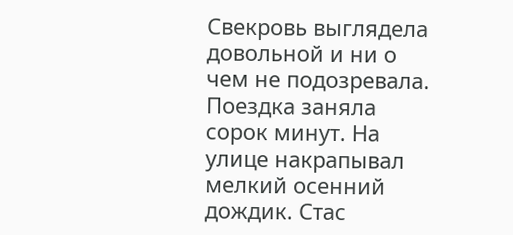Свекровь выглядела довольной и ни о чем не подозревала.
Поездка заняла сорок минут. На улице накрапывал мелкий осенний дождик. Стас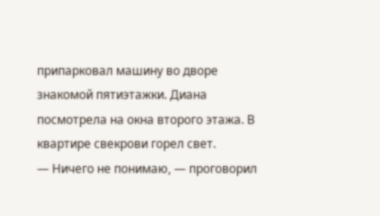припарковал машину во дворе знакомой пятиэтажки. Диана посмотрела на окна второго этажа. В квартире свекрови горел свет.
— Ничего не понимаю, — проговорил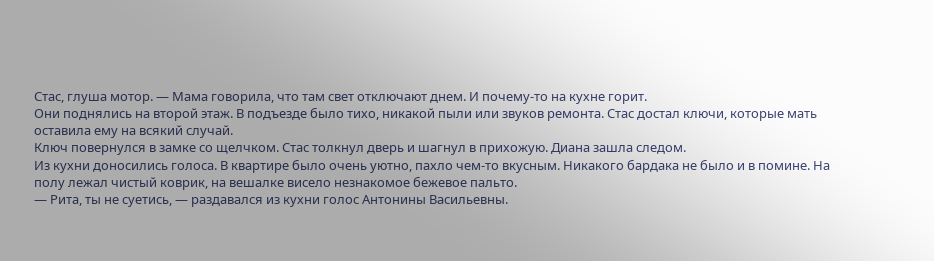Стас, глуша мотор. — Мама говорила, что там свет отключают днем. И почему-то на кухне горит.
Они поднялись на второй этаж. В подъезде было тихо, никакой пыли или звуков ремонта. Стас достал ключи, которые мать оставила ему на всякий случай.
Ключ повернулся в замке со щелчком. Стас толкнул дверь и шагнул в прихожую. Диана зашла следом.
Из кухни доносились голоса. В квартире было очень уютно, пахло чем-то вкусным. Никакого бардака не было и в помине. На полу лежал чистый коврик, на вешалке висело незнакомое бежевое пальто.
— Рита, ты не суетись, — раздавался из кухни голос Антонины Васильевны.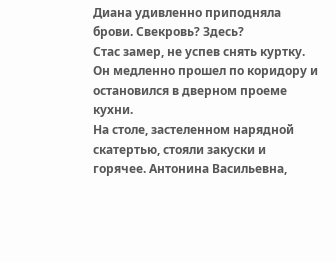Диана удивленно приподняла брови. Свекровь? Здесь?
Стас замер, не успев снять куртку. Он медленно прошел по коридору и остановился в дверном проеме кухни.
На столе, застеленном нарядной скатертью, стояли закуски и горячее. Антонина Васильевна,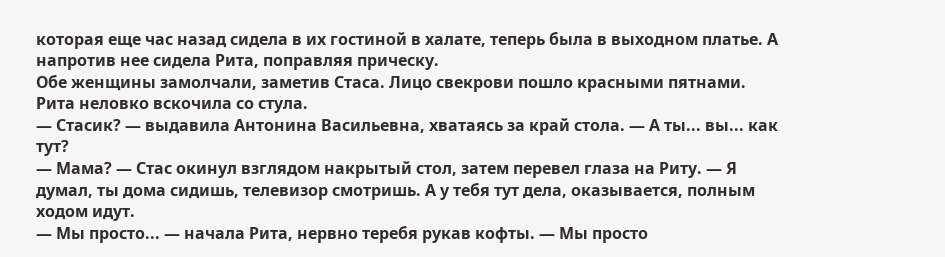которая еще час назад сидела в их гостиной в халате, теперь была в выходном платье. А напротив нее сидела Рита, поправляя прическу.
Обе женщины замолчали, заметив Стаса. Лицо свекрови пошло красными пятнами. Рита неловко вскочила со стула.
— Стасик? — выдавила Антонина Васильевна, хватаясь за край стола. — А ты... вы... как тут?
— Мама? — Стас окинул взглядом накрытый стол, затем перевел глаза на Риту. — Я думал, ты дома сидишь, телевизор смотришь. А у тебя тут дела, оказывается, полным ходом идут.
— Мы просто... — начала Рита, нервно теребя рукав кофты. — Мы просто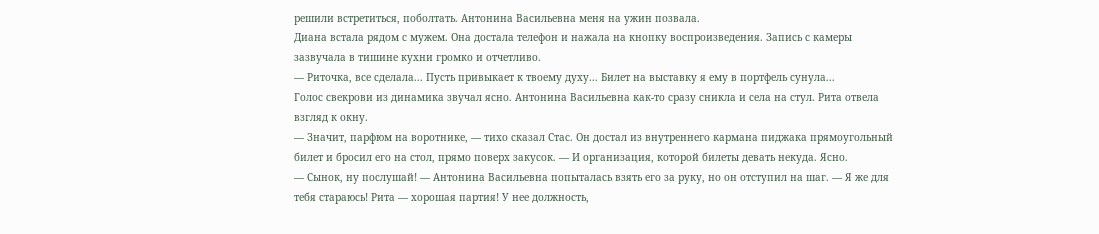решили встретиться, поболтать. Антонина Васильевна меня на ужин позвала.
Диана встала рядом с мужем. Она достала телефон и нажала на кнопку воспроизведения. Запись с камеры зазвучала в тишине кухни громко и отчетливо.
— Риточка, все сделала... Пусть привыкает к твоему духу... Билет на выставку я ему в портфель сунула...
Голос свекрови из динамика звучал ясно. Антонина Васильевна как-то сразу сникла и села на стул. Рита отвела взгляд к окну.
— Значит, парфюм на воротнике, — тихо сказал Стас. Он достал из внутреннего кармана пиджака прямоугольный билет и бросил его на стол, прямо поверх закусок. — И организация, которой билеты девать некуда. Ясно.
— Сынок, ну послушай! — Антонина Васильевна попыталась взять его за руку, но он отступил на шаг. — Я же для тебя стараюсь! Рита — хорошая партия! У нее должность,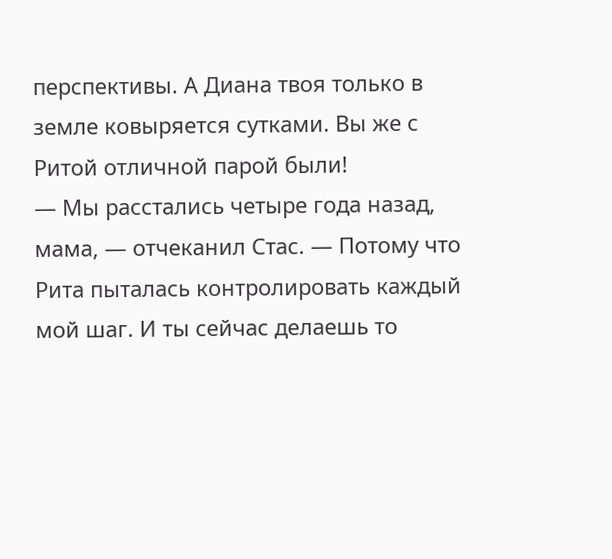перспективы. А Диана твоя только в земле ковыряется сутками. Вы же с Ритой отличной парой были!
— Мы расстались четыре года назад, мама, — отчеканил Стас. — Потому что Рита пыталась контролировать каждый мой шаг. И ты сейчас делаешь то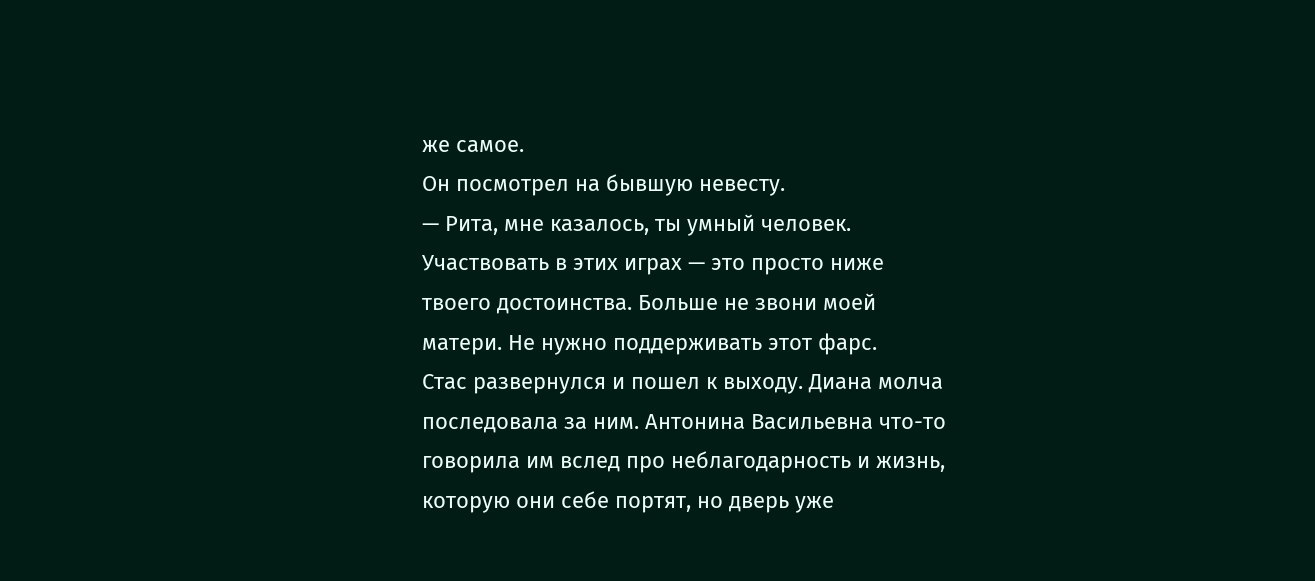же самое.
Он посмотрел на бывшую невесту.
— Рита, мне казалось, ты умный человек. Участвовать в этих играх — это просто ниже твоего достоинства. Больше не звони моей матери. Не нужно поддерживать этот фарс.
Стас развернулся и пошел к выходу. Диана молча последовала за ним. Антонина Васильевна что-то говорила им вслед про неблагодарность и жизнь, которую они себе портят, но дверь уже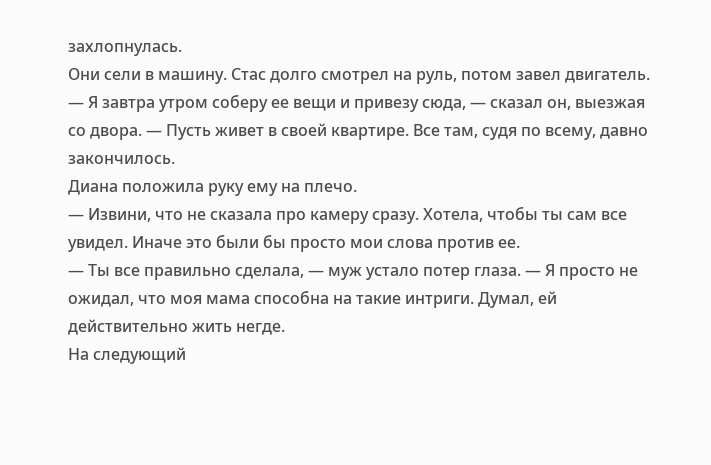захлопнулась.
Они сели в машину. Стас долго смотрел на руль, потом завел двигатель.
— Я завтра утром соберу ее вещи и привезу сюда, — сказал он, выезжая со двора. — Пусть живет в своей квартире. Все там, судя по всему, давно закончилось.
Диана положила руку ему на плечо.
— Извини, что не сказала про камеру сразу. Хотела, чтобы ты сам все увидел. Иначе это были бы просто мои слова против ее.
— Ты все правильно сделала, — муж устало потер глаза. — Я просто не ожидал, что моя мама способна на такие интриги. Думал, ей действительно жить негде.
На следующий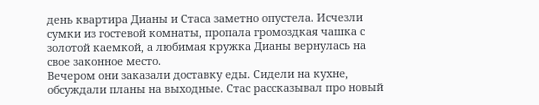день квартира Дианы и Стаса заметно опустела. Исчезли сумки из гостевой комнаты, пропала громоздкая чашка с золотой каемкой, а любимая кружка Дианы вернулась на свое законное место.
Вечером они заказали доставку еды. Сидели на кухне, обсуждали планы на выходные. Стас рассказывал про новый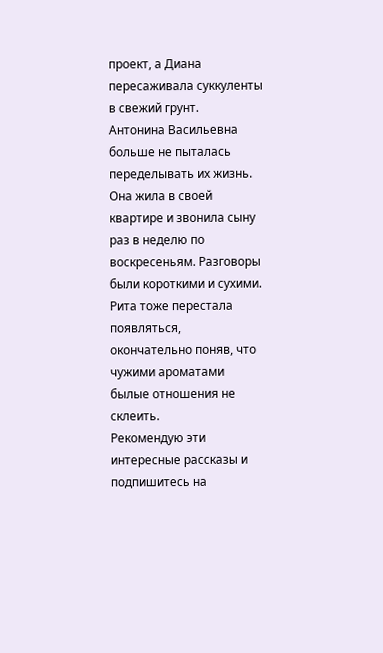проект, а Диана пересаживала суккуленты в свежий грунт.
Антонина Васильевна больше не пыталась переделывать их жизнь. Она жила в своей квартире и звонила сыну раз в неделю по воскресеньям. Разговоры были короткими и сухими. Рита тоже перестала появляться, окончательно поняв, что чужими ароматами былые отношения не склеить.
Рекомендую эти интересные рассказы и подпишитесь на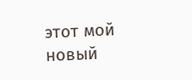этот мой новый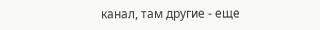канал, там другие - еще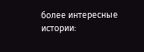более интересные истории: